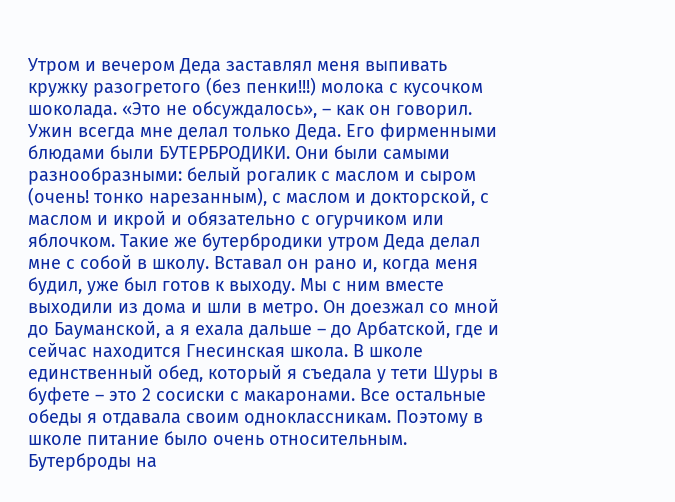Утром и вечером Деда заставлял меня выпивать кружку разогретого (без пенки!!!) молока с кусочком шоколада. «Это не обсуждалось», – как он говорил. Ужин всегда мне делал только Деда. Его фирменными блюдами были БУТЕРБРОДИКИ. Они были самыми разнообразными: белый рогалик с маслом и сыром (очень! тонко нарезанным), с маслом и докторской, с маслом и икрой и обязательно с огурчиком или яблочком. Такие же бутербродики утром Деда делал мне с собой в школу. Вставал он рано и, когда меня будил, уже был готов к выходу. Мы с ним вместе выходили из дома и шли в метро. Он доезжал со мной до Бауманской, а я ехала дальше – до Арбатской, где и сейчас находится Гнесинская школа. В школе единственный обед, который я съедала у тети Шуры в буфете – это 2 сосиски с макаронами. Все остальные обеды я отдавала своим одноклассникам. Поэтому в школе питание было очень относительным. Бутерброды на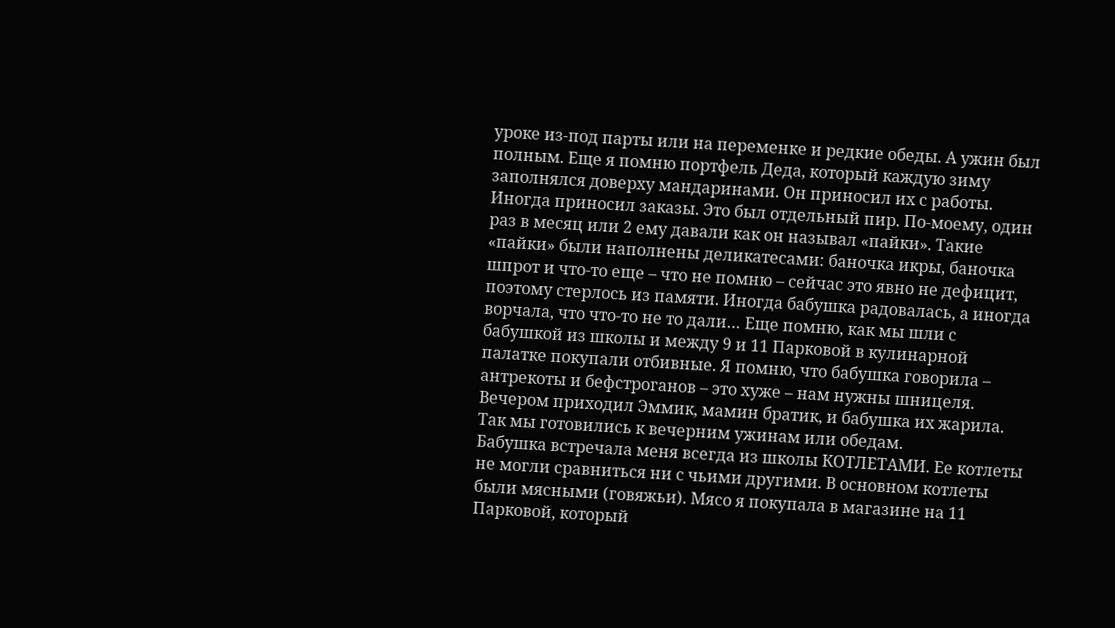уроке из-под парты или на переменке и редкие обеды. А ужин был полным. Еще я помню портфель Деда, который каждую зиму заполнялся доверху мандаринами. Он приносил их с работы. Иногда приносил заказы. Это был отдельный пир. По-моему, один раз в месяц или 2 ему давали как он называл «пайки». Такие «пайки» были наполнены деликатесами: баночка икры, баночка шпрот и что-то еще – что не помню – сейчас это явно не дефицит, поэтому стерлось из памяти. Иногда бабушка радовалась, а иногда ворчала, что что-то не то дали… Еще помню, как мы шли с бабушкой из школы и между 9 и 11 Парковой в кулинарной палатке покупали отбивные. Я помню, что бабушка говорила – антрекоты и бефстроганов – это хуже – нам нужны шницеля. Вечером приходил Эммик, мамин братик, и бабушка их жарила. Так мы готовились к вечерним ужинам или обедам.
Бабушка встречала меня всегда из школы КОТЛЕТАМИ. Ее котлеты не могли сравниться ни с чьими другими. В основном котлеты были мясными (говяжьи). Мясо я покупала в магазине на 11 Парковой, который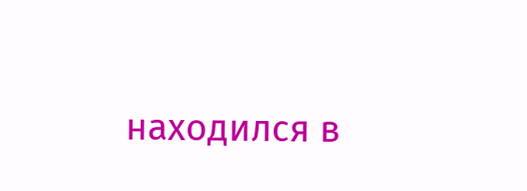находился в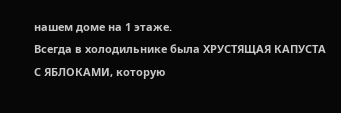нашем доме на 1 этаже.
Всегда в холодильнике была ХРУСТЯЩАЯ КАПУСТА С ЯБЛОКАМИ, которую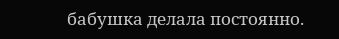бабушка делала постоянно.